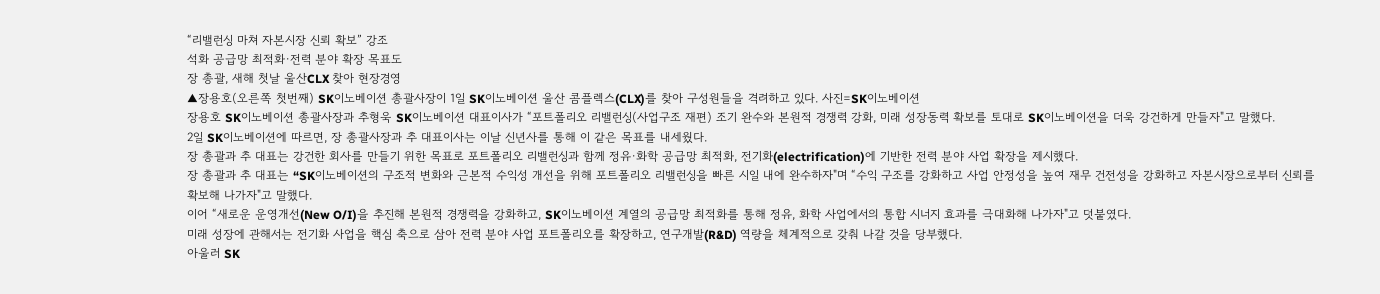“리밸런싱 마쳐 자본시장 신뢰 확보” 강조
석화 공급망 최적화·전력 분야 확장 목표도
장 총괄, 새해 첫날 울산CLX 찾아 현장경영
▲장용호(오른쪽 첫번째) SK이노베이션 총괄사장이 1일 SK이노베이션 울산 콤플렉스(CLX)를 찾아 구성원들을 격려하고 있다. 사진=SK이노베이션
장용호 SK이노베이션 총괄사장과 추형욱 SK이노베이션 대표이사가 “포트폴리오 리밸런싱(사업구조 재편) 조기 완수와 본원적 경쟁력 강화, 미래 성장동력 확보를 토대로 SK이노베이션을 더욱 강건하게 만들자"고 말했다.
2일 SK이노베이션에 따르면, 장 총괄사장과 추 대표이사는 이날 신년사를 통해 이 같은 목표를 내세웠다.
장 총괄과 추 대표는 강건한 회사를 만들기 위한 목표로 포트폴리오 리밸런싱과 함께 정유·화학 공급망 최적화, 전기화(electrification)에 기반한 전력 분야 사업 확장을 제시했다.
장 총괄과 추 대표는 “SK이노베이션의 구조적 변화와 근본적 수익성 개선을 위해 포트폴리오 리밸런싱을 빠른 시일 내에 완수하자"며 “수익 구조를 강화하고 사업 안정성을 높여 재무 건전성을 강화하고 자본시장으로부터 신뢰를 확보해 나가자"고 말했다.
이어 “새로운 운영개선(New O/I)을 추진해 본원적 경쟁력을 강화하고, SK이노베이션 계열의 공급망 최적화를 통해 정유, 화학 사업에서의 통합 시너지 효과를 극대화해 나가자"고 덧붙였다.
미래 성장에 관해서는 전기화 사업을 핵심 축으로 삼아 전력 분야 사업 포트폴리오를 확장하고, 연구개발(R&D) 역량을 체계적으로 갖춰 나갈 것을 당부했다.
아울러 SK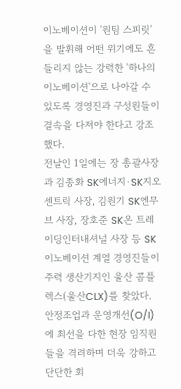이노베이션이 '원팀 스피릿'을 발휘해 어떤 위기에도 흔들리지 않는 강력한 '하나의 이노베이션'으로 나아갈 수 있도록 경영진과 구성원들이 결속을 다져야 한다고 강조했다.
전날인 1일에는 장 총괄사장과 김종화 SK에너지·SK지오센트릭 사장, 김원기 SK엔무브 사장, 장호준 SK온 트레이딩인터내셔널 사장 등 SK이노베이션 계열 경영진들이 주력 생산기지인 울산 콤플렉스(울산CLX)를 찾았다. 안정조업과 운영개선(O/I)에 최선을 다한 현장 임직원들을 격려하며 더욱 강하고 단단한 회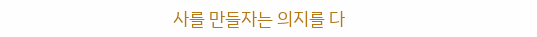사를 만들자는 의지를 다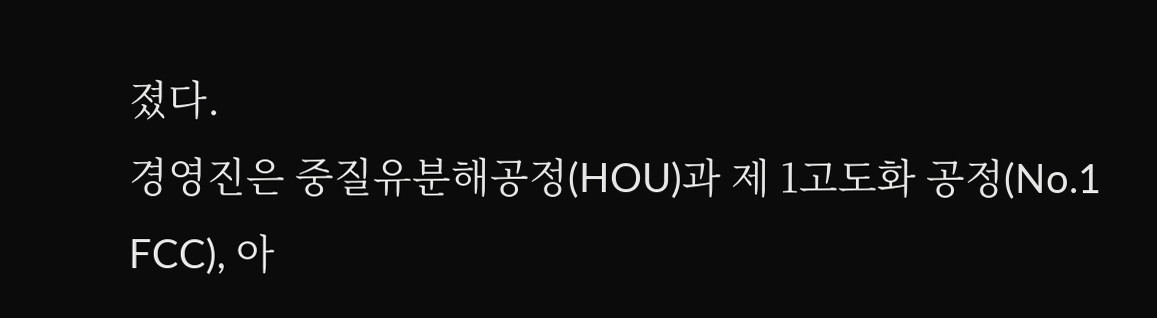졌다.
경영진은 중질유분해공정(HOU)과 제 1고도화 공정(No.1 FCC), 아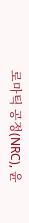로마틱 공정(NRC), 윤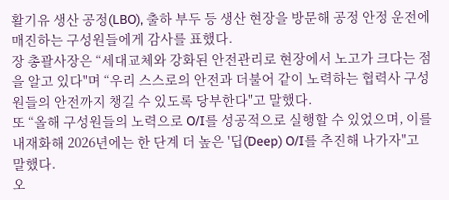활기유 생산 공정(LBO), 출하 부두 등 생산 현장을 방문해 공정 안정 운전에 매진하는 구성원들에게 감사를 표했다.
장 총괄사장은 “세대교체와 강화된 안전관리로 현장에서 노고가 크다는 점을 알고 있다"며 “우리 스스로의 안전과 더불어 같이 노력하는 협력사 구성원들의 안전까지 챙길 수 있도록 당부한다"고 말했다.
또 “올해 구성원들의 노력으로 O/I를 성공적으로 실행할 수 있었으며, 이를 내재화해 2026년에는 한 단계 더 높은 '딥(Deep) O/I를 추진해 나가자"고 말했다.
오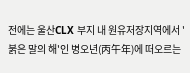전에는 울산CLX 부지 내 원유저장지역에서 '붉은 말의 해'인 병오년(丙午年)에 떠오르는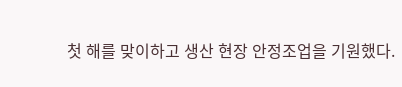첫 해를 맞이하고 생산 현장 안정조업을 기원했다.